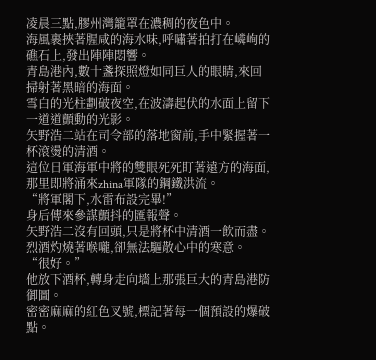凌晨三點,膠州灣籠罩在濃稠的夜色中。
海風裹挾著腥咸的海水味,呼嘯著拍打在嶙峋的礁石上,發出陣陣悶響。
青島港內,數十盞探照燈如同巨人的眼睛,來回掃射著黑暗的海面。
雪白的光柱劃破夜空,在波濤起伏的水面上留下一道道顫動的光影。
矢野浩二站在司令部的落地窗前,手中緊握著一杯滾燙的清酒。
這位日軍海軍中將的雙眼死死盯著遠方的海面,那里即將涌來zhina軍隊的鋼鐵洪流。
“將軍閣下,水雷布設完畢!”
身后傳來參謀顫抖的匯報聲。
矢野浩二沒有回頭,只是將杯中清酒一飲而盡。
烈酒灼燒著喉嚨,卻無法驅散心中的寒意。
“很好。”
他放下酒杯,轉身走向墻上那張巨大的青島港防御圖。
密密麻麻的紅色叉號,標記著每一個預設的爆破點。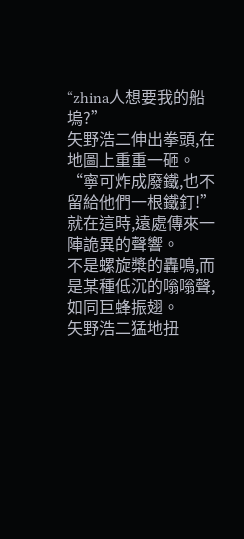“zhina人想要我的船塢?”
矢野浩二伸出拳頭,在地圖上重重一砸。
“寧可炸成廢鐵,也不留給他們一根鐵釘!”
就在這時,遠處傳來一陣詭異的聲響。
不是螺旋槳的轟鳴,而是某種低沉的嗡嗡聲,如同巨蜂振翅。
矢野浩二猛地扭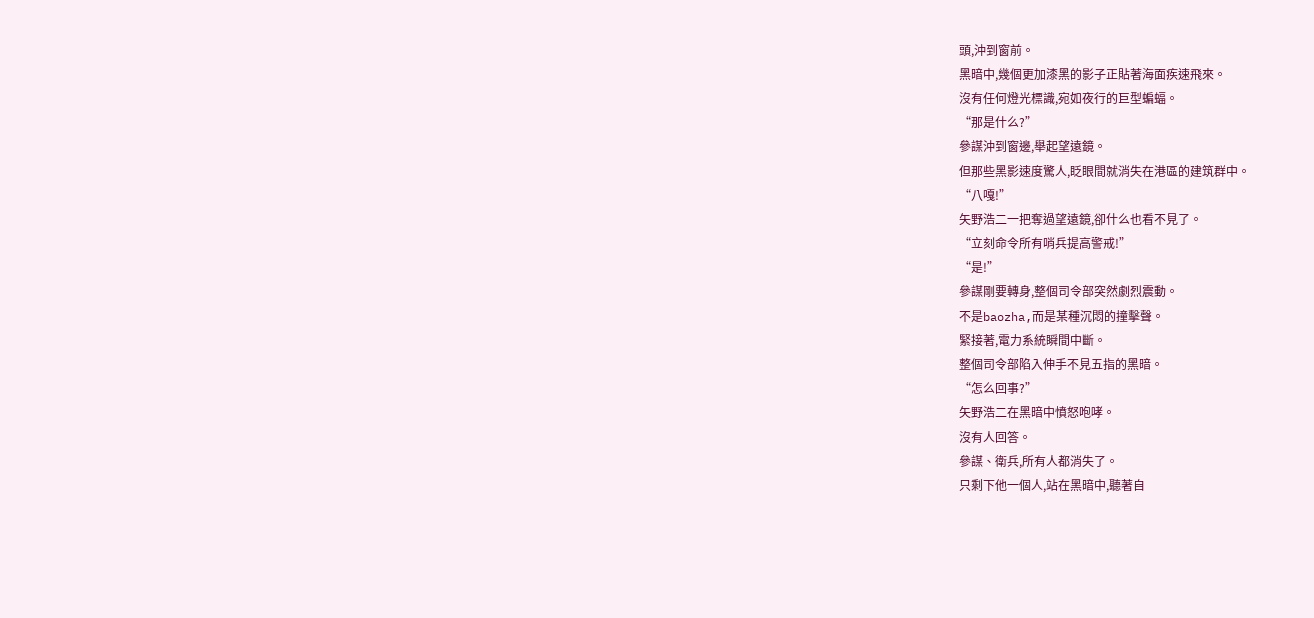頭,沖到窗前。
黑暗中,幾個更加漆黑的影子正貼著海面疾速飛來。
沒有任何燈光標識,宛如夜行的巨型蝙蝠。
“那是什么?”
參謀沖到窗邊,舉起望遠鏡。
但那些黑影速度驚人,眨眼間就消失在港區的建筑群中。
“八嘎!”
矢野浩二一把奪過望遠鏡,卻什么也看不見了。
“立刻命令所有哨兵提高警戒!”
“是!”
參謀剛要轉身,整個司令部突然劇烈震動。
不是baozha,而是某種沉悶的撞擊聲。
緊接著,電力系統瞬間中斷。
整個司令部陷入伸手不見五指的黑暗。
“怎么回事?”
矢野浩二在黑暗中憤怒咆哮。
沒有人回答。
參謀、衛兵,所有人都消失了。
只剩下他一個人,站在黑暗中,聽著自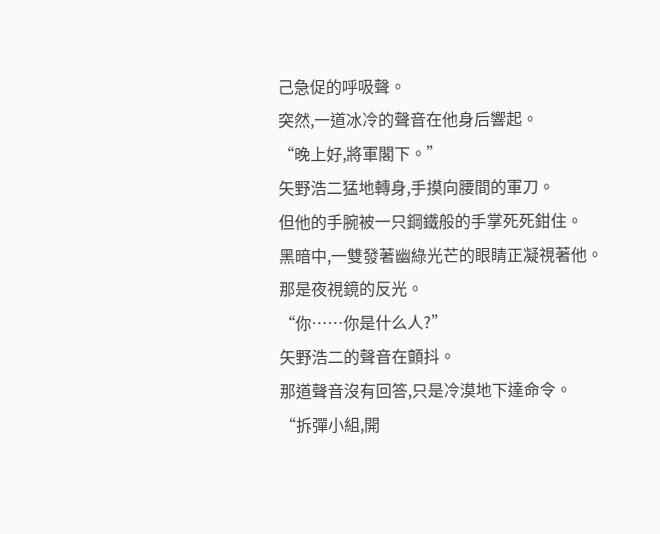己急促的呼吸聲。
突然,一道冰冷的聲音在他身后響起。
“晚上好,將軍閣下。”
矢野浩二猛地轉身,手摸向腰間的軍刀。
但他的手腕被一只鋼鐵般的手掌死死鉗住。
黑暗中,一雙發著幽綠光芒的眼睛正凝視著他。
那是夜視鏡的反光。
“你……你是什么人?”
矢野浩二的聲音在顫抖。
那道聲音沒有回答,只是冷漠地下達命令。
“拆彈小組,開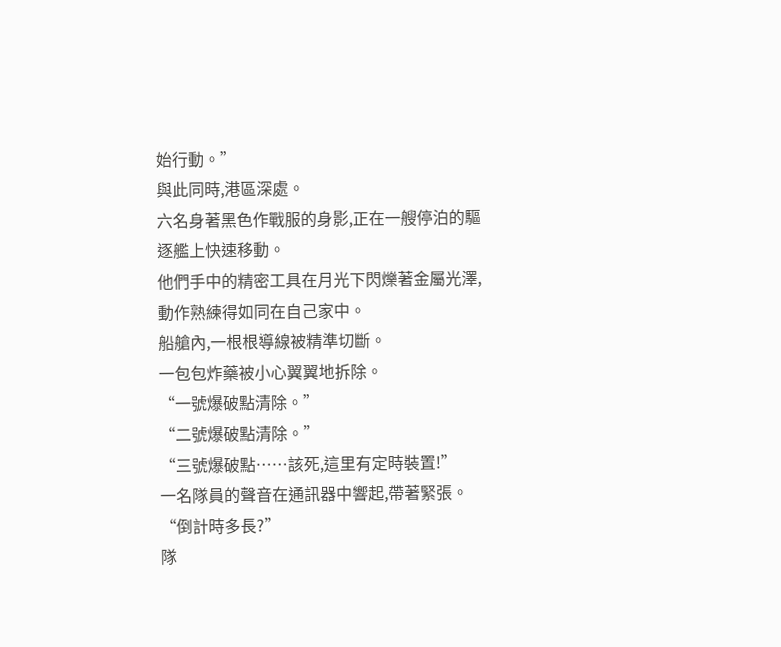始行動。”
與此同時,港區深處。
六名身著黑色作戰服的身影,正在一艘停泊的驅逐艦上快速移動。
他們手中的精密工具在月光下閃爍著金屬光澤,動作熟練得如同在自己家中。
船艙內,一根根導線被精準切斷。
一包包炸藥被小心翼翼地拆除。
“一號爆破點清除。”
“二號爆破點清除。”
“三號爆破點……該死,這里有定時裝置!”
一名隊員的聲音在通訊器中響起,帶著緊張。
“倒計時多長?”
隊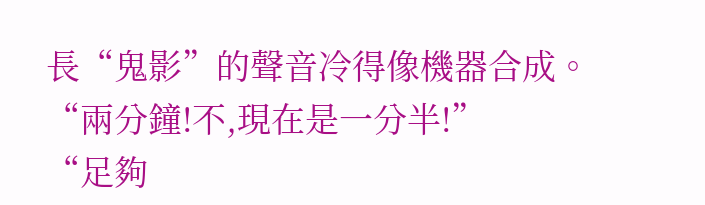長“鬼影”的聲音冷得像機器合成。
“兩分鐘!不,現在是一分半!”
“足夠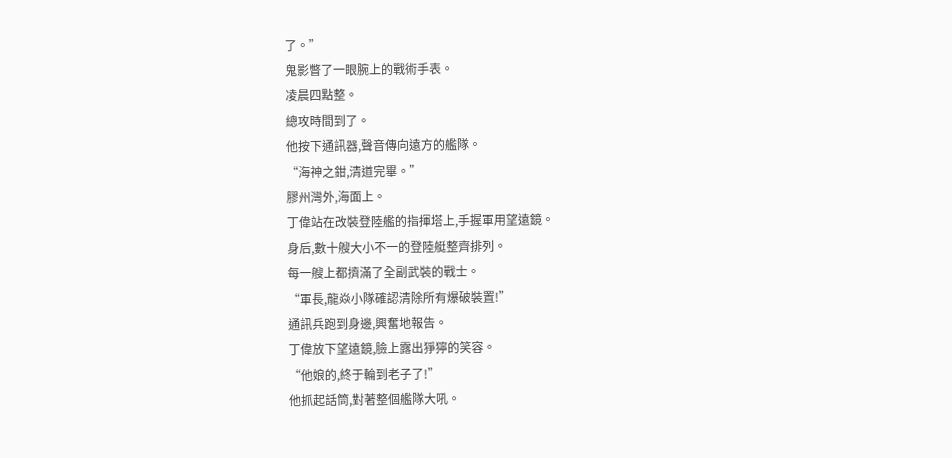了。”
鬼影瞥了一眼腕上的戰術手表。
凌晨四點整。
總攻時間到了。
他按下通訊器,聲音傳向遠方的艦隊。
“海神之鉗,清道完畢。”
膠州灣外,海面上。
丁偉站在改裝登陸艦的指揮塔上,手握軍用望遠鏡。
身后,數十艘大小不一的登陸艇整齊排列。
每一艘上都擠滿了全副武裝的戰士。
“軍長,龍焱小隊確認清除所有爆破裝置!”
通訊兵跑到身邊,興奮地報告。
丁偉放下望遠鏡,臉上露出猙獰的笑容。
“他娘的,終于輪到老子了!”
他抓起話筒,對著整個艦隊大吼。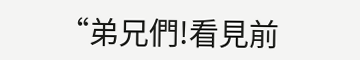“弟兄們!看見前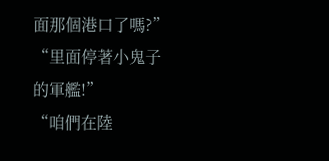面那個港口了嗎?”
“里面停著小鬼子的軍艦!”
“咱們在陸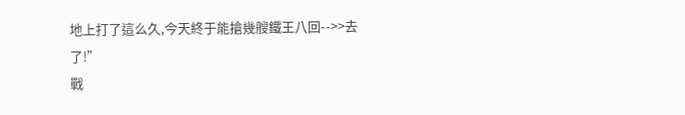地上打了這么久,今天終于能搶幾艘鐵王八回-->>去了!”
戰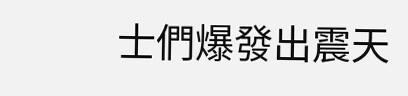士們爆發出震天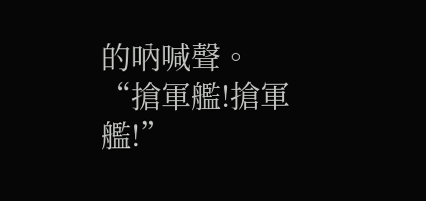的吶喊聲。
“搶軍艦!搶軍艦!”